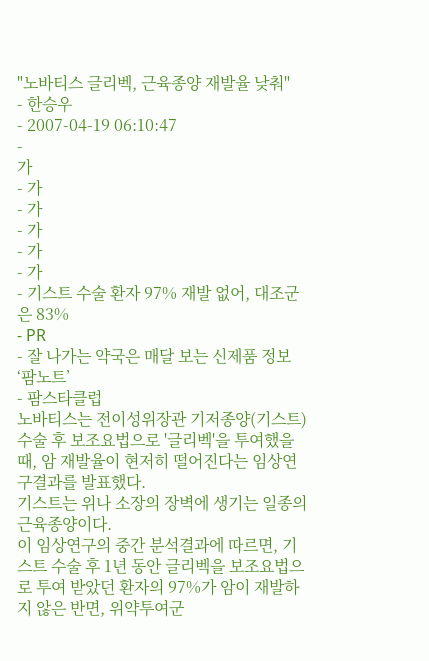"노바티스 글리벡, 근육종양 재발율 낮춰"
- 한승우
- 2007-04-19 06:10:47
-
가
- 가
- 가
- 가
- 가
- 가
- 기스트 수술 환자 97% 재발 없어, 대조군은 83%
- PR
- 잘 나가는 약국은 매달 보는 신제품 정보 ‘팜노트’
- 팜스타클럽
노바티스는 전이성위장관 기저종양(기스트) 수술 후 보조요법으로 '글리벡'을 투여했을 때, 암 재발율이 현저히 떨어진다는 임상연구결과를 발표했다.
기스트는 위나 소장의 장벽에 생기는 일종의 근육종양이다.
이 임상연구의 중간 분석결과에 따르면, 기스트 수술 후 1년 동안 글리벡을 보조요법으로 투여 받았던 환자의 97%가 암이 재발하지 않은 반면, 위약투여군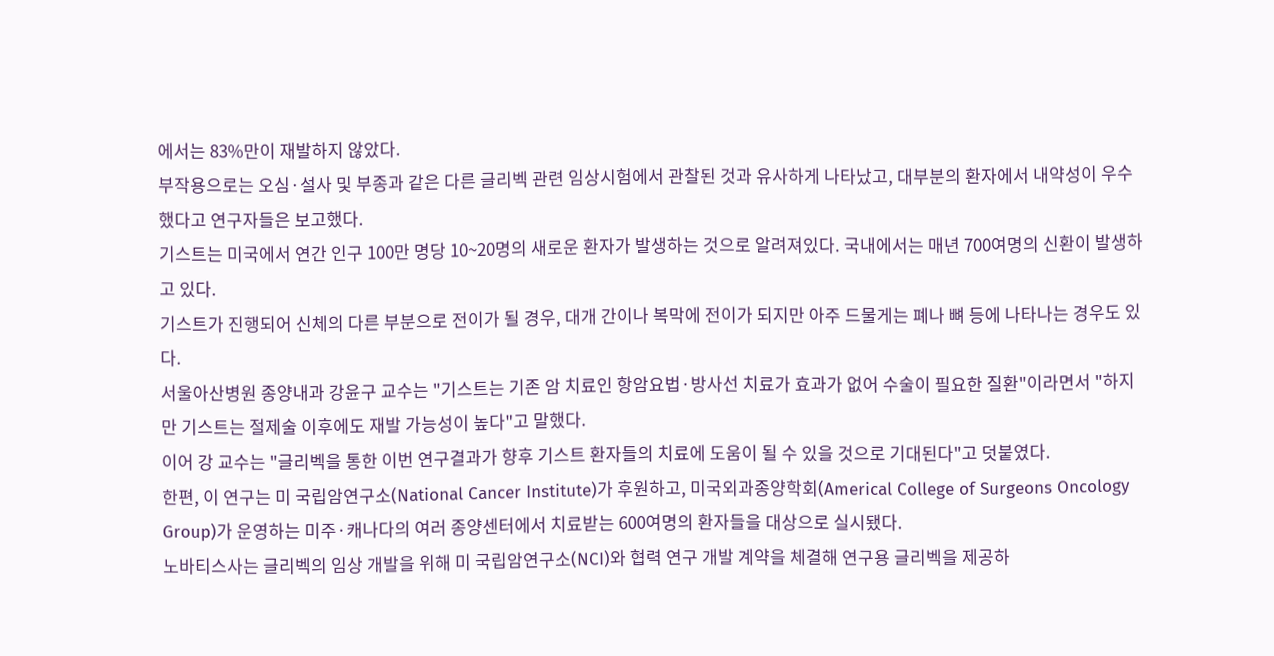에서는 83%만이 재발하지 않았다.
부작용으로는 오심·설사 및 부종과 같은 다른 글리벡 관련 임상시험에서 관찰된 것과 유사하게 나타났고, 대부분의 환자에서 내약성이 우수했다고 연구자들은 보고했다.
기스트는 미국에서 연간 인구 100만 명당 10~20명의 새로운 환자가 발생하는 것으로 알려져있다. 국내에서는 매년 700여명의 신환이 발생하고 있다.
기스트가 진행되어 신체의 다른 부분으로 전이가 될 경우, 대개 간이나 복막에 전이가 되지만 아주 드물게는 폐나 뼈 등에 나타나는 경우도 있다.
서울아산병원 종양내과 강윤구 교수는 "기스트는 기존 암 치료인 항암요법·방사선 치료가 효과가 없어 수술이 필요한 질환"이라면서 "하지만 기스트는 절제술 이후에도 재발 가능성이 높다"고 말했다.
이어 강 교수는 "글리벡을 통한 이번 연구결과가 향후 기스트 환자들의 치료에 도움이 될 수 있을 것으로 기대된다"고 덧붙였다.
한편, 이 연구는 미 국립암연구소(National Cancer Institute)가 후원하고, 미국외과종양학회(Americal College of Surgeons Oncology Group)가 운영하는 미주·캐나다의 여러 종양센터에서 치료받는 600여명의 환자들을 대상으로 실시됐다.
노바티스사는 글리벡의 임상 개발을 위해 미 국립암연구소(NCI)와 협력 연구 개발 계약을 체결해 연구용 글리벡을 제공하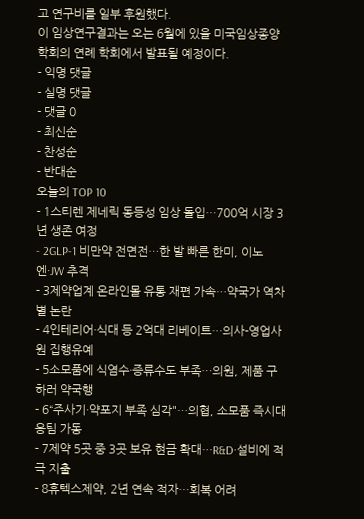고 연구비를 일부 후원했다.
이 임상연구결과는 오는 6월에 있을 미국임상종양학회의 연례 학회에서 발표될 예정이다.
- 익명 댓글
- 실명 댓글
- 댓글 0
- 최신순
- 찬성순
- 반대순
오늘의 TOP 10
- 1스티렌 제네릭 동등성 임상 돌입…700억 시장 3년 생존 여정
- 2GLP-1 비만약 전면전…한 발 빠른 한미, 이노엔·JW 추격
- 3제약업계 온라인몰 유통 재편 가속…약국가 역차별 논란
- 4인테리어·식대 등 2억대 리베이트…의사-영업사원 집행유예
- 5소모품에 식염수·증류수도 부족…의원, 제품 구하러 약국행
- 6“주사기·약포지 부족 심각"…의협, 소모품 즉시대응팀 가동
- 7제약 5곳 중 3곳 보유 현금 확대…R&D·설비에 적극 지출
- 8휴텍스제약, 2년 연속 적자…회복 어려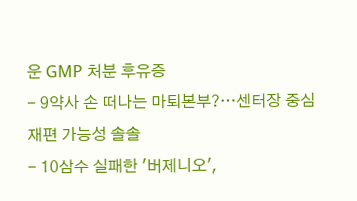운 GMP 처분 후유증
- 9약사 손 떠나는 마퇴본부?…센터장 중심 재편 가능성 솔솔
- 10삼수 실패한 '버제니오',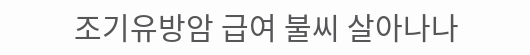조기유방암 급여 불씨 살아나나